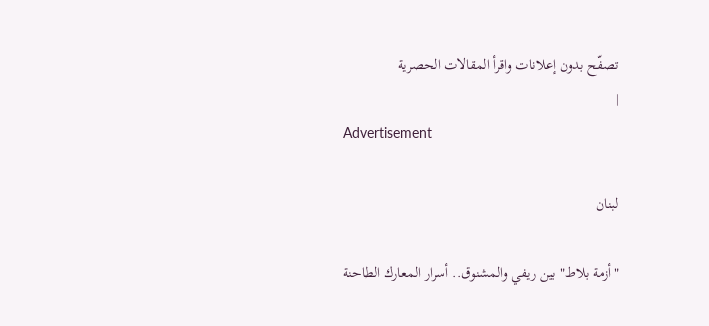تصفّح بدون إعلانات واقرأ المقالات الحصرية
|
Advertisement

لبنان

"أزمة بلاط" بين ريفي والمشنوق.. أسرار المعارك الطاحنة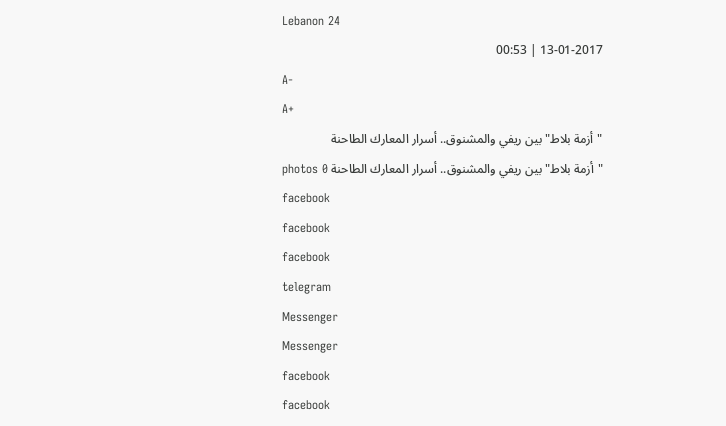Lebanon 24
13-01-2017 | 00:53
A-
A+
"أزمة بلاط" بين ريفي والمشنوق.. أسرار المعارك الطاحنة
"أزمة بلاط" بين ريفي والمشنوق.. أسرار المعارك الطاحنة photos 0
facebook
facebook
facebook
telegram
Messenger
Messenger
facebook
facebook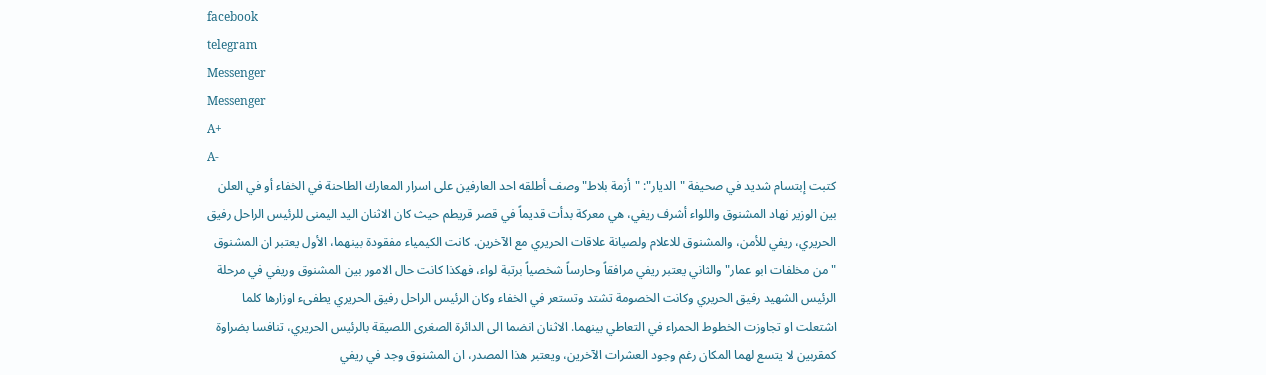facebook
telegram
Messenger
Messenger
A+
A-
كتبت إبتسام شديد في صحيفة "الديار": "أزمة بلاط" وصف أطلقه احد العارفين على اسرار المعارك الطاحنة في الخفاء أو في العلن بين الوزير نهاد المشنوق واللواء أشرف ريفي، هي معركة بدأت قديماً في قصر قريطم حيث كان الاثنان اليد اليمنى للرئيس الراحل رفيق الحريري، ريفي للأمن، والمشنوق للاعلام ولصيانة علاقات الحريري مع الآخرين. كانت الكيمياء مفقودة بينهما، الأول يعتبر ان المشنوق "من مخلفات ابو عمار" والثاني يعتبر ريفي مرافقاً وحارساً شخصياً برتبة لواء، فهكذا كانت حال الامور بين المشنوق وريفي في مرحلة الرئيس الشهيد رفيق الحريري وكانت الخصومة تشتد وتستعر في الخفاء وكان الرئيس الراحل رفيق الحريري يطفىء اوزارها كلما اشتعلت او تجاوزت الخطوط الحمراء في التعاطي بينهما. الاثنان انضما الى الدائرة الصغرى اللصيقة بالرئيس الحريري، تنافسا بضراوة كمقربين لا يتسع لهما المكان رغم وجود العشرات الآخرين، ويعتبر هذا المصدر، ان المشنوق وجد في ريفي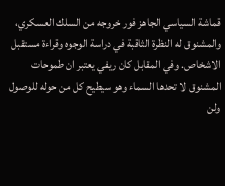قماشة السياسي الجاهز فور خروجه من السلك العسكري، والمشنوق له النظرة الثاقبة في دراسة الوجوه وقراءة مستقبل الاشخاص. وفي المقابل كان ريفي يعتبر ان طموحات المشنوق لا تحدها السماء وهو سيطيح كل من حوله للوصول ولن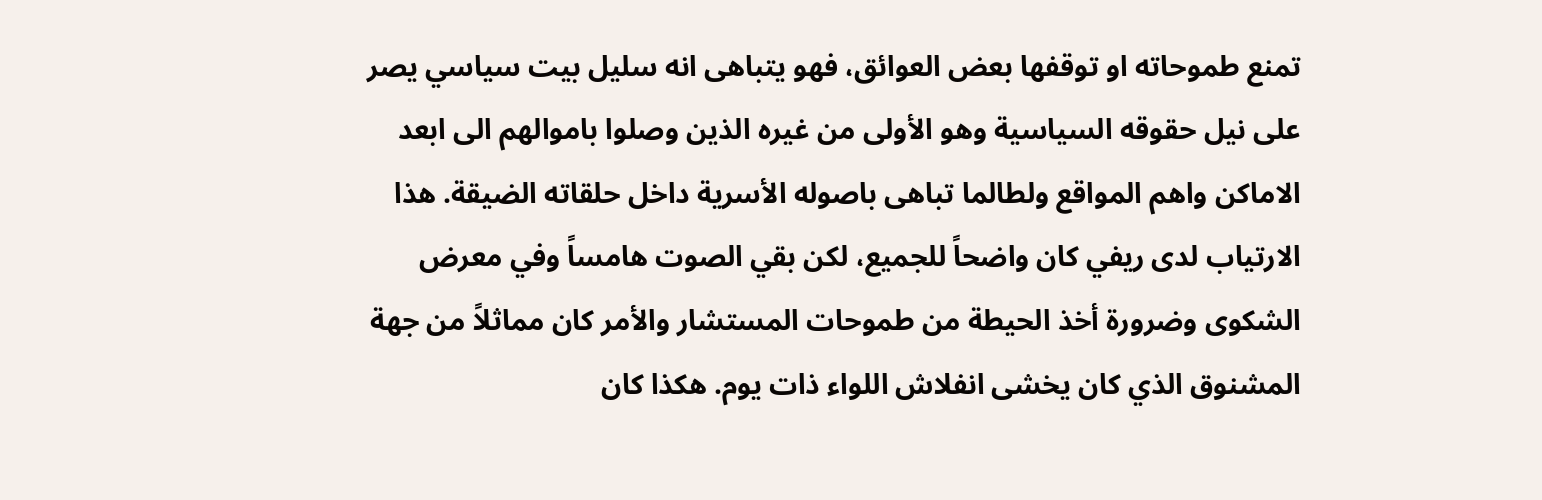تمنع طموحاته او توقفها بعض العوائق، فهو يتباهى انه سليل بيت سياسي يصر على نيل حقوقه السياسية وهو الأولى من غيره الذين وصلوا باموالهم الى ابعد الاماكن واهم المواقع ولطالما تباهى باصوله الأسرية داخل حلقاته الضيقة. هذا الارتياب لدى ريفي كان واضحاً للجميع، لكن بقي الصوت هامساً وفي معرض الشكوى وضرورة أخذ الحيطة من طموحات المستشار والأمر كان مماثلاً من جهة المشنوق الذي كان يخشى انفلاش اللواء ذات يوم. هكذا كان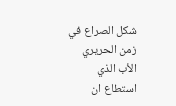شكل الصراع في زمن الحريري الأب الذي استطاع ان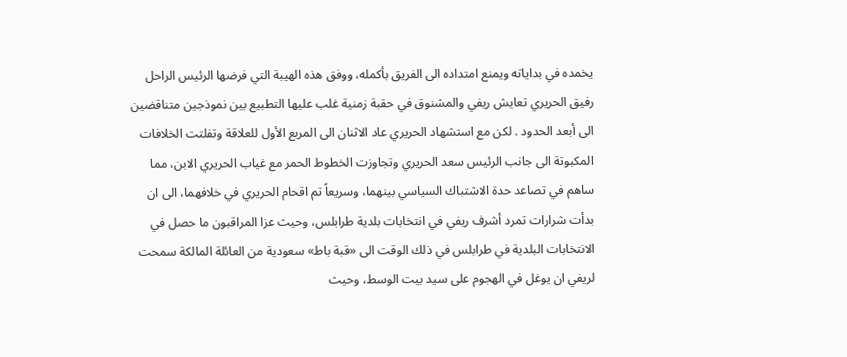يخمده في بداياته ويمنع امتداده الى الفريق بأكمله، ووفق هذه الهيبة التي فرضها الرئيس الراحل رفيق الحريري تعايش ريفي والمشنوق في حقبة زمنية غلب عليها التطبيع بين نموذجين متناقضين الى أبعد الحدود . لكن مع استشهاد الحريري عاد الاثنان الى المربع الأول للعلاقة وتفلتت الخلافات المكبوتة الى جانب الرئيس سعد الحريري وتجاوزت الخطوط الحمر مع غياب الحريري الابن، مما ساهم في تصاعد حدة الاشتباك السياسي بينهما، وسريعاً تم اقحام الحريري في خلافهما، الى ان بدأت شرارات تمرد أشرف ريفي في انتخابات بلدية طرابلس، وحيث عزا المراقبون ما حصل في الانتخابات البلدية في طرابلس في ذلك الوقت الى «قبة باط» سعودية من العائلة المالكة سمحت لريفي ان يوغل في الهجوم على سيد بيت الوسط، وحيث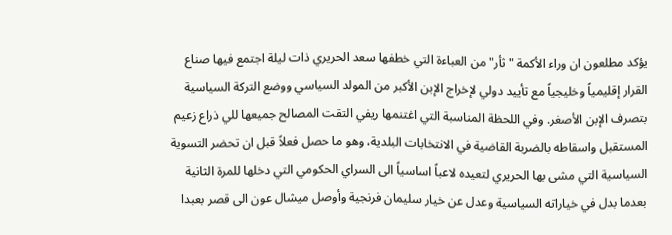يؤكد مطلعون ان وراء الأكمة "ثأر" من العباءة التي خطفها سعد الحريري ذات ليلة اجتمع فيها صناع القرار إقليمياً وخليجياً مع تأييد دولي لإخراج الإبن الأكبر من المولد السياسي ووضع التركة السياسية بتصرف الإبن الأصغر. وفي اللحظة المناسبة التي اغتنمها ريفي التقت المصالح جميعها للي ذراع زعيم المستقبل واسقاطه بالضربة القاضية في الانتخابات البلدية، وهو ما حصل فعلاً قبل ان تحضر التسوية السياسية التي مشى بها الحريري لتعيده لاعباً اساسياً الى السراي الحكومي التي دخلها للمرة الثانية بعدما بدل في خياراته السياسية وعدل عن خيار سليمان فرنجية وأوصل ميشال عون الى قصر بعبدا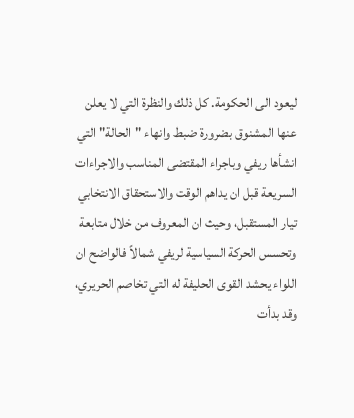ليعود الى الحكومة. كل ذلك والنظرة التي لا يعلن عنها المشنوق بضرورة ضبط وانهاء "الحالة" التي انشأها ريفي وباجراء المقتضى المناسب والاجراءات السريعة قبل ان يداهم الوقت والاستحقاق الانتخابي تيار المستقبل، وحيث ان المعروف من خلال متابعة وتحسس الحركة السياسية لريفي شمالاً فالواضح ان اللواء يحشد القوى الحليفة له التي تخاصم الحريري، وقد بدأت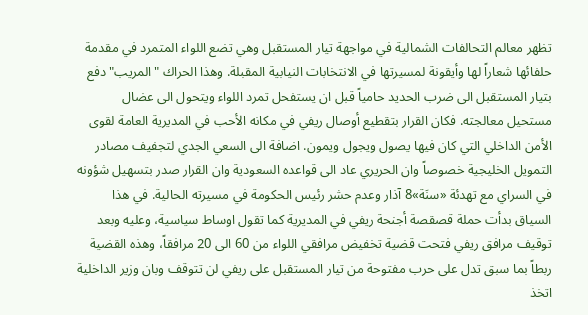تظهر معالم التحالفات الشمالية في مواجهة تيار المستقبل وهي تضع اللواء المتمرد في مقدمة حلفائها شعاراً لها وأيقونة لمسيرتها في الانتخابات النيابية المقبلة. وهذا الحراك "المريب" دفع بتيار المستقبل الى ضرب الحديد حامياً قبل ان يستفحل تمرد اللواء ويتحول الى عضال مستحيل معالجته. فكان القرار بتقطيع أوصال ريفي في مكانه الأحب في المديرية العامة لقوى الأمن الداخلي التي كان فيها يصول ويجول ويمون. اضافة الى السعي الجدي لتجفيف مصادر التمويل الخليجية خصوصاً وان الحريري عاد الى قواعده السعودية وان القرار صدر بتسهيل شؤونه في السراي مع تهدئة «سنَة»8 آذار وعدم حشر رئيس الحكومة في مسيرته الحالية. في هذا السياق بدأت حملة قصقصة أجنحة ريفي في المديرية كما تقول اوساط سياسية، وعليه وبعد توقيف مرافق ريفي فتحت قضية تخفيض مرافقي اللواء من 60 الى 20 مرافقاً، وهذه القضية ربطاً بما سبق تدل على حرب مفتوحة من تيار المستقبل على ريفي لن تتوقف وبان وزير الداخلية اتخذ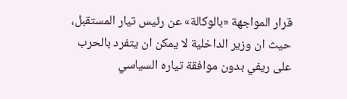قرار المواجهة «بالوكالة» عن رئيس تيار المستقبل، حيث ان وزير الداخلية لا يمكن ان يتفرد بالحرب على ريفي بدون موافقة تياره السياسي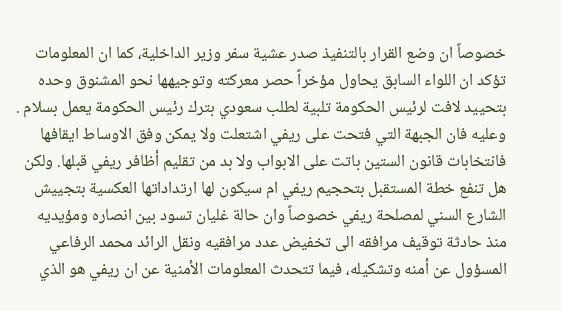خصوصاً ان وضع القرار بالتنفيذ صدر عشية سفر وزير الداخلية، كما ان المعلومات تؤكد ان اللواء السابق يحاول مؤخراً حصر معركته وتوجيهها نحو المشنوق وحده بتحييد لافت لرئيس الحكومة تلبية لطلب سعودي بترك رئيس الحكومة يعمل بسلام . وعليه فان الجبهة التي فتحت على ريفي اشتعلت ولا يمكن وفق الاوساط ايقافها فانتخابات قانون الستين باتت على الابواب ولا بد من تقليم أظافر ريفي قبلها. ولكن هل تنفع خطة المستقبل بتحجيم ريفي ام سيكون لها ارتداداتها العكسية بتجييش الشارع السني لمصلحة ريفي خصوصاً وان حالة غليان تسود بين انصاره ومؤيديه منذ حادثة توقيف مرافقه الى تخفيض عدد مرافقيه ونقل الرائد محمد الرفاعي المسؤول عن أمنه وتشكيله، فيما تتحدث المعلومات الأمنية عن ان ريفي هو الذي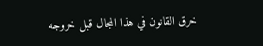خرق القانون في هذا المجال قبل خروجه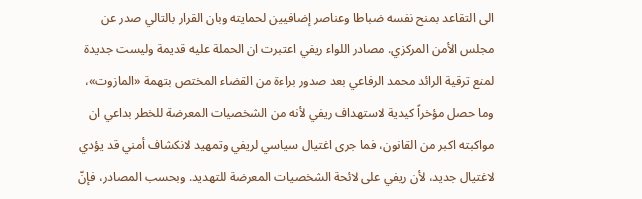الى التقاعد بمنح نفسه ضباطا وعناصر إضافيين لحمايته وبان القرار بالتالي صدر عن مجلس الأمن المركزي. مصادر اللواء ريفي اعتبرت ان الحملة عليه قديمة وليست جديدة لمنع ترقية الرائد محمد الرفاعي بعد صدور براءة من القضاء المختص بتهمة «المازوت»، وما حصل مؤخراً كيدية لاستهداف ريفي لأنه من الشخصيات المعرضة للخطر بداعي ان مواكبته اكبر من القانون، فما جرى اغتيال سياسي لريفي وتمهيد لانكشاف أمني قد يؤدي لاغتيال جديد، لأن ريفي على لائحة الشخصيات المعرضة للتهديد. وبحسب المصادر، فإنّ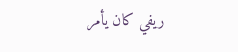ريفي كان يأمر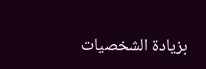بزيادة الشخصيات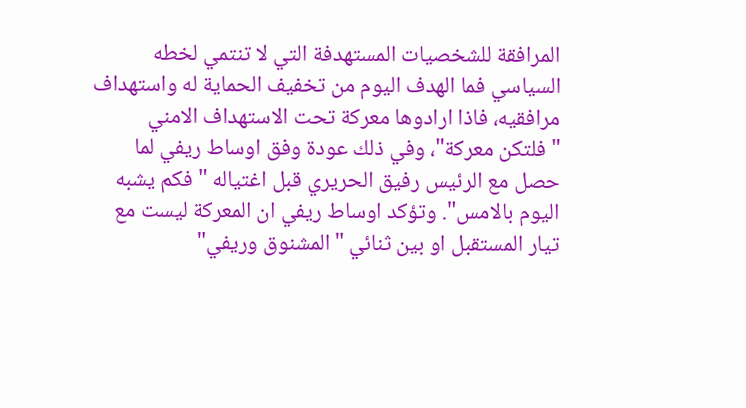المرافقة للشخصيات المستهدفة التي لا تنتمي لخطه السياسي فما الهدف اليوم من تخفيف الحماية له واستهداف مرافقيه، فاذا ارادوها معركة تحت الاستهداف الامني "فلتكن معركة"، وفي ذلك عودة وفق اوساط ريفي لما حصل مع الرئيس رفيق الحريري قبل اغتياله "فكم يشبه اليوم بالامس". وتؤكد اوساط ريفي ان المعركة ليست مع تيار المستقبل او بين ثنائي "المشنوق وريفي"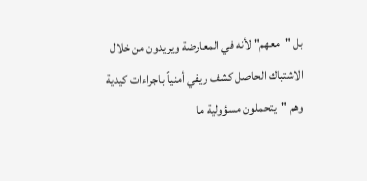بل "معهم" لأنه في المعارضة ويريدون من خلال الاشتباك الحاصل كشف ريفي أمنياً باجراءات كيدية وهم "يتحملون مسؤولية ما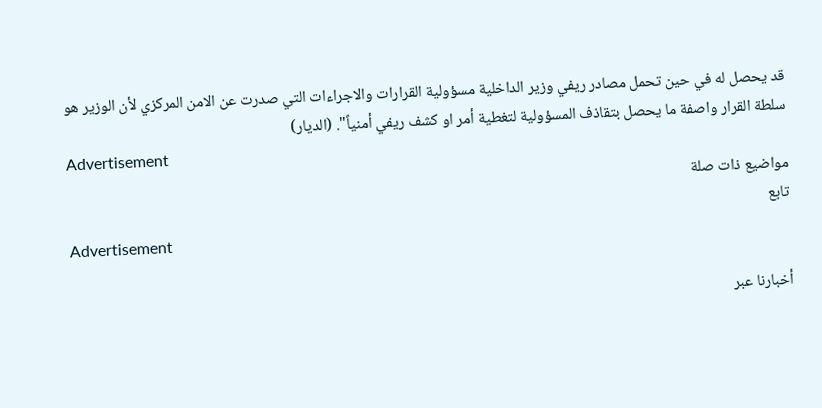قد يحصل له في حين تحمل مصادر ريفي وزير الداخلية مسؤولية القرارات والاجراءات التي صدرت عن الامن المركزي لأن الوزير هو سلطة القرار واصفة ما يحصل بتقاذف المسؤولية لتغطية أمر او كشف ريفي أمنياً". (الديار)
Advertisement
مواضيع ذات صلة
تابع
Advertisement

أخبارنا عبر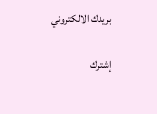بريدك الالكتروني

إشترك